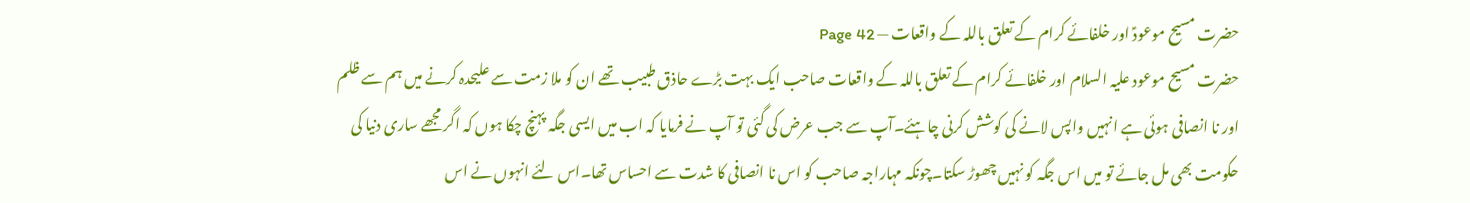حضرت مسیح موعودؑ اور خلفائے کرام کے تعلق باللہ کے واقعات — Page 42
حضرت مسیح موعود علیہ السلام اور خلفائے کرام کے تعلق باللہ کے واقعات صاحب ایک بہت بڑے حاذق طبیب تھے ان کو ملا زمت سے علیحدہ کرنے میں ہم سے ظلم اور نا انصافی ہوئی ہے انہیں واپس لانے کی کوشش کرنی چاہئے۔آپ سے جب عرض کی گئی تو آپ نے فرمایا کہ اب میں ایسی جگہ پہنچ چکا ہوں کہ اگر مجھے ساری دنیا کی حکومت بھی مل جائے تو میں اس جگہ کو نہیں چھوڑ سکتا۔چونکہ مہاراجہ صاحب کو اس نا انصافی کا شدت سے احساس تھا۔اس لئے انہوں نے اس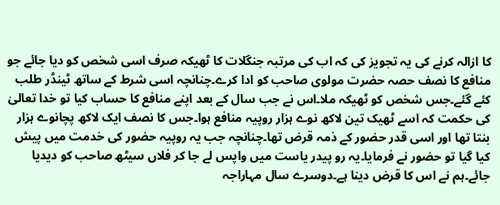کا ازالہ کرنے کی یہ تجویز کی کہ اب کی مرتبہ جنگلات کا ٹھیکہ صرف اسی شخص کو دیا جائے جو منافع کا نصف حصہ حضرت مولوی صاحب کو ادا کرے۔چنانچہ اسی شرط کے ساتھ ٹینڈر طلب کئے گئے۔جس شخص کو ٹھیکہ ملا۔اس نے جب سال کے بعد اپنے منافع کا حساب کیا تو خدا تعالیٰ کی حکمت کہ اسے ٹھیک تین لاکھ نوے ہزار روپیہ منافع ہوا۔جس کا نصف ایک لاکھ پچانوے ہزار بنتا تھا اور اسی قدر حضور کے ذمہ قرض تھا۔چنانچہ جب یہ روپیہ حضور کی خدمت میں پیش کیا گیا تو حضور نے فرمایا۔یہ رو پیدر یاست میں واپس لے جا کر فلاں سیٹھ صاحب کو دیدیا جائے۔ہم نے اس کا قرض دینا ہے۔دوسرے سال مہاراجہ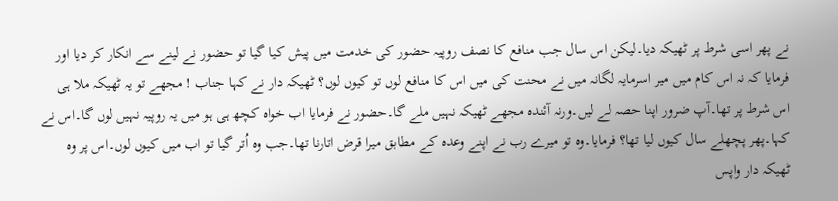نے پھر اسی شرط پر ٹھیکہ دیا۔لیکن اس سال جب منافع کا نصف روپیہ حضور کی خدمت میں پیش کیا گیا تو حضور نے لینے سے انکار کر دیا اور فرمایا کہ نہ اس کام میں میر اسرمایہ لگانہ میں نے محنت کی میں اس کا منافع لوں تو کیوں لوں؟ ٹھیکہ دار نے کہا جناب ! مجھے تو یہ ٹھیکہ ملا ہی اس شرط پر تھا۔آپ ضرور اپنا حصہ لے لیں۔ورنہ آئندہ مجھے ٹھیکہ نہیں ملے گا۔حضور نے فرمایا اب خواہ کچھ ہی ہو میں یہ روپیہ نہیں لوں گا۔اس نے کہا۔پھر پچھلے سال کیوں لیا تھا؟ فرمایا۔وہ تو میرے رب نے اپنے وعدہ کے مطابق میرا قرض اتارنا تھا۔جب وہ اُتر گیا تو اب میں کیوں لوں۔اس پر وہ ٹھیکہ دار واپس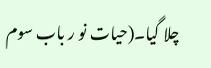چلا گیا۔(حیات نو ر باب سوم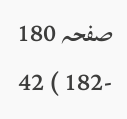صفحہ 180 -182 ) 42